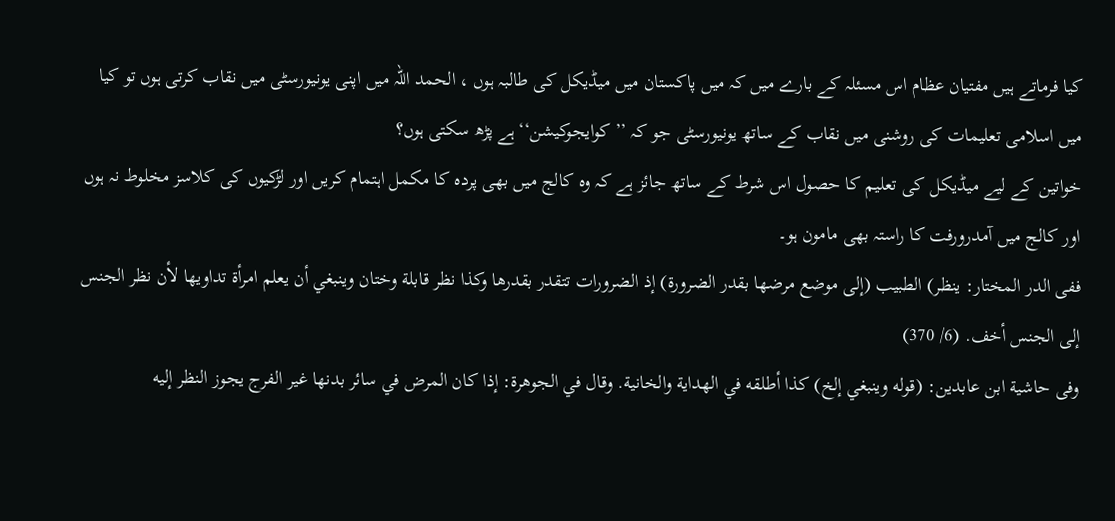کیا فرماتے ہیں مفتیان عظام اس مسئلہ کے بارے میں کہ میں پاکستان میں میڈیکل کی طالبہ ہوں ، الحمد اللہ میں اپنی یونیورسٹی میں نقاب کرتی ہوں تو کیا میں اسلامی تعلیمات کی روشنی میں نقاب کے ساتھ یونیورسٹی جو کہ ’’کوایجوکیشن‘‘ہے پڑھ سکتی ہوں؟
خواتین کے لیے میڈیکل کی تعلیم کا حصول اس شرط کے ساتھ جائز ہے کہ وہ کالج میں بھی پردہ کا مکمل اہتمام کریں اور لڑکیوں کی کلاسز مخلوط نہ ہوں اور کالج میں آمدرورفت کا راستہ بھی مامون ہو۔
ففی الدر المختار: ينظر) الطبيب (إلى موضع مرضها بقدر الضرورة) إذ الضرورات تتقدر بقدرها وكذا نظر قابلة وختان وينبغي أن يعلم امرأة تداويها لأن نظر الجنس إلى الجنس أخف. (6/ 370)
وفی حاشية ابن عابدين: (قوله وينبغي إلخ) كذا أطلقه في الهداية والخانية. وقال في الجوهرة: إذا كان المرض في سائر بدنها غير الفرج يجوز النظر إليه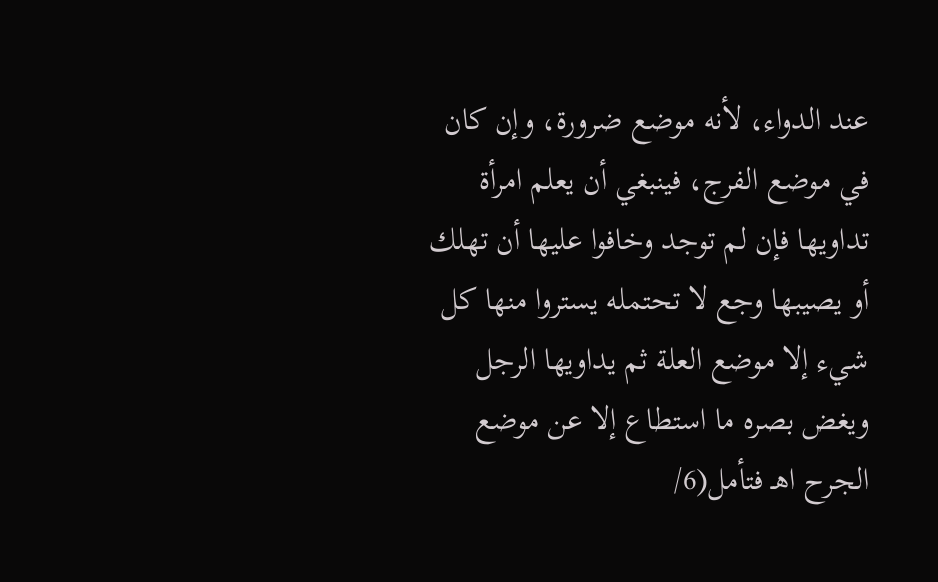عند الدواء، لأنه موضع ضرورة، وإن كان في موضع الفرج، فينبغي أن يعلم امرأة تداويها فإن لم توجد وخافوا عليها أن تهلك أو يصيبها وجع لا تحتمله يستروا منها كل شيء إلا موضع العلة ثم يداويها الرجل ويغض بصره ما استطاع إلا عن موضع الجرح اهـ فتأمل(6/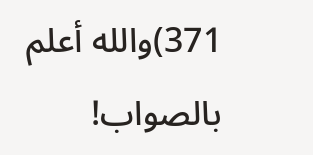371)والله أعلم بالصواب!